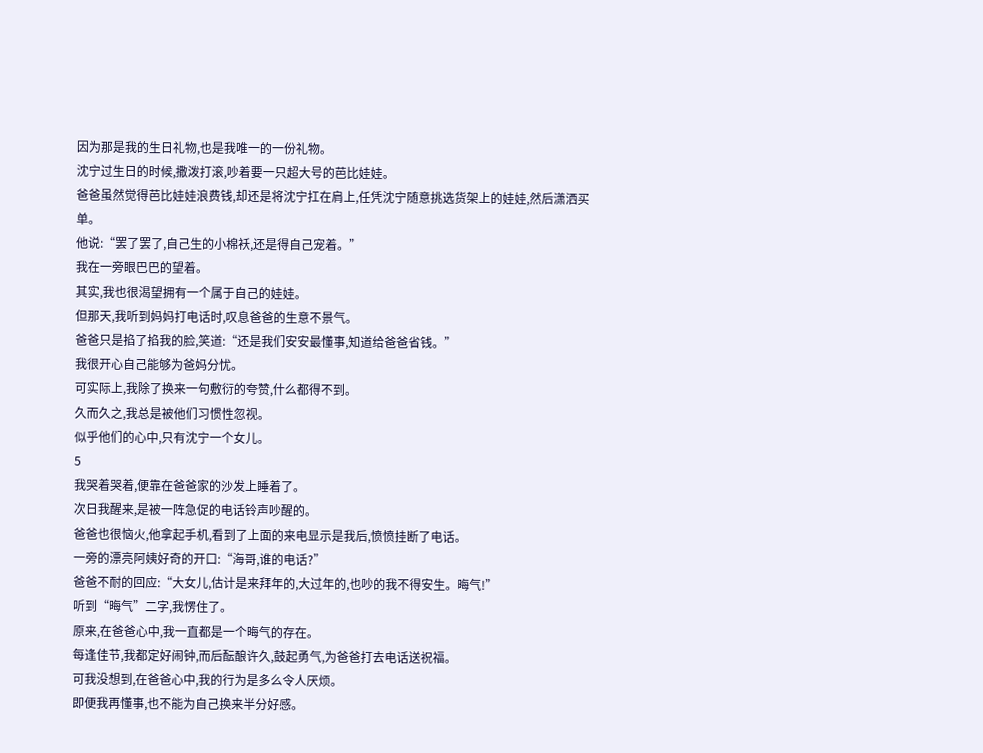因为那是我的生日礼物,也是我唯一的一份礼物。
沈宁过生日的时候,撒泼打滚,吵着要一只超大号的芭比娃娃。
爸爸虽然觉得芭比娃娃浪费钱,却还是将沈宁扛在肩上,任凭沈宁随意挑选货架上的娃娃,然后潇洒买单。
他说:“罢了罢了,自己生的小棉袄,还是得自己宠着。”
我在一旁眼巴巴的望着。
其实,我也很渴望拥有一个属于自己的娃娃。
但那天,我听到妈妈打电话时,叹息爸爸的生意不景气。
爸爸只是掐了掐我的脸,笑道:“还是我们安安最懂事,知道给爸爸省钱。”
我很开心自己能够为爸妈分忧。
可实际上,我除了换来一句敷衍的夸赞,什么都得不到。
久而久之,我总是被他们习惯性忽视。
似乎他们的心中,只有沈宁一个女儿。
5
我哭着哭着,便靠在爸爸家的沙发上睡着了。
次日我醒来,是被一阵急促的电话铃声吵醒的。
爸爸也很恼火,他拿起手机,看到了上面的来电显示是我后,愤愤挂断了电话。
一旁的漂亮阿姨好奇的开口:“海哥,谁的电话?”
爸爸不耐的回应:“大女儿,估计是来拜年的,大过年的,也吵的我不得安生。晦气!”
听到“晦气”二字,我愣住了。
原来,在爸爸心中,我一直都是一个晦气的存在。
每逢佳节,我都定好闹钟,而后酝酿许久,鼓起勇气,为爸爸打去电话送祝福。
可我没想到,在爸爸心中,我的行为是多么令人厌烦。
即便我再懂事,也不能为自己换来半分好感。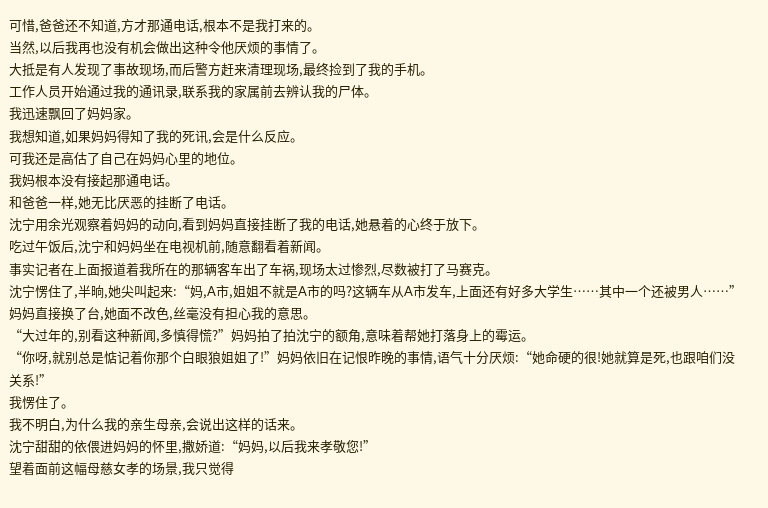可惜,爸爸还不知道,方才那通电话,根本不是我打来的。
当然,以后我再也没有机会做出这种令他厌烦的事情了。
大抵是有人发现了事故现场,而后警方赶来清理现场,最终捡到了我的手机。
工作人员开始通过我的通讯录,联系我的家属前去辨认我的尸体。
我迅速飘回了妈妈家。
我想知道,如果妈妈得知了我的死讯,会是什么反应。
可我还是高估了自己在妈妈心里的地位。
我妈根本没有接起那通电话。
和爸爸一样,她无比厌恶的挂断了电话。
沈宁用余光观察着妈妈的动向,看到妈妈直接挂断了我的电话,她悬着的心终于放下。
吃过午饭后,沈宁和妈妈坐在电视机前,随意翻看着新闻。
事实记者在上面报道着我所在的那辆客车出了车祸,现场太过惨烈,尽数被打了马赛克。
沈宁愣住了,半晌,她尖叫起来:“妈,A市,姐姐不就是A市的吗?这辆车从A市发车,上面还有好多大学生……其中一个还被男人……”
妈妈直接换了台,她面不改色,丝毫没有担心我的意思。
“大过年的,别看这种新闻,多慎得慌?”妈妈拍了拍沈宁的额角,意味着帮她打落身上的霉运。
“你呀,就别总是惦记着你那个白眼狼姐姐了!”妈妈依旧在记恨昨晚的事情,语气十分厌烦:“她命硬的很!她就算是死,也跟咱们没关系!”
我愣住了。
我不明白,为什么我的亲生母亲,会说出这样的话来。
沈宁甜甜的依偎进妈妈的怀里,撒娇道:“妈妈,以后我来孝敬您!”
望着面前这幅母慈女孝的场景,我只觉得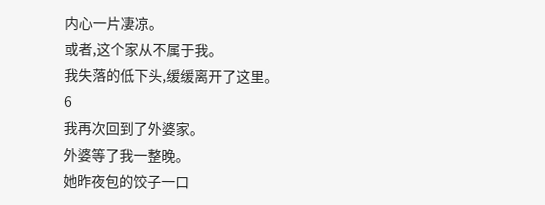内心一片凄凉。
或者,这个家从不属于我。
我失落的低下头,缓缓离开了这里。
6
我再次回到了外婆家。
外婆等了我一整晚。
她昨夜包的饺子一口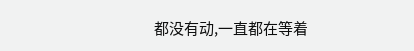都没有动,一直都在等着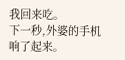我回来吃。
下一秒,外婆的手机响了起来。